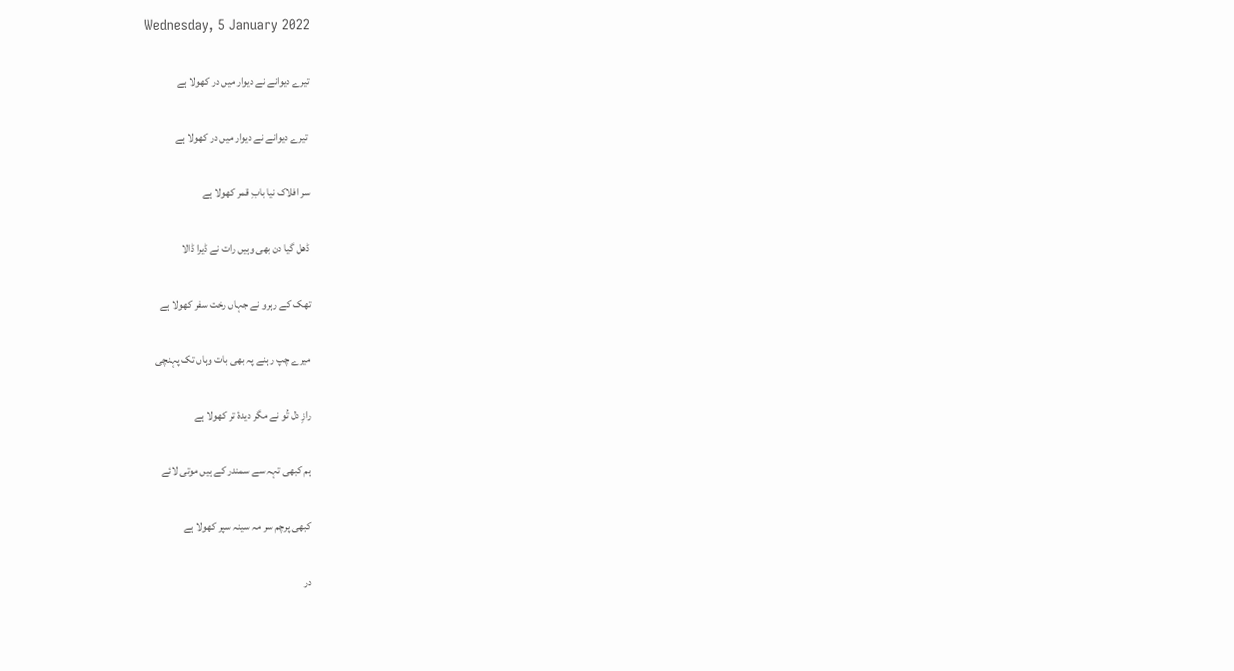Wednesday, 5 January 2022

تیرے دیوانے نے دیوار میں در کھولا ہے

 تیرے دیوانے نے دیوار میں در کھولا ہے

سر افلاک نیا بابِ قمر کھولا ہے

ڈھل گیا دن بھی وہیں رات نے ڈیرا ڈالا

تھک کے رہرو نے جہاں رخت سفر کھولا ہے

میرے چپ رہنے پہ بھی بات وہاں تک پہنچی

رازِ دل تُو نے مگر دیدۂ تر کھولا ہے

ہم کبھی تہہ سے سمندر کے ہیں موتی لائے

کبھی پرچم سر مہ سینہ سپر کھولا ہے

در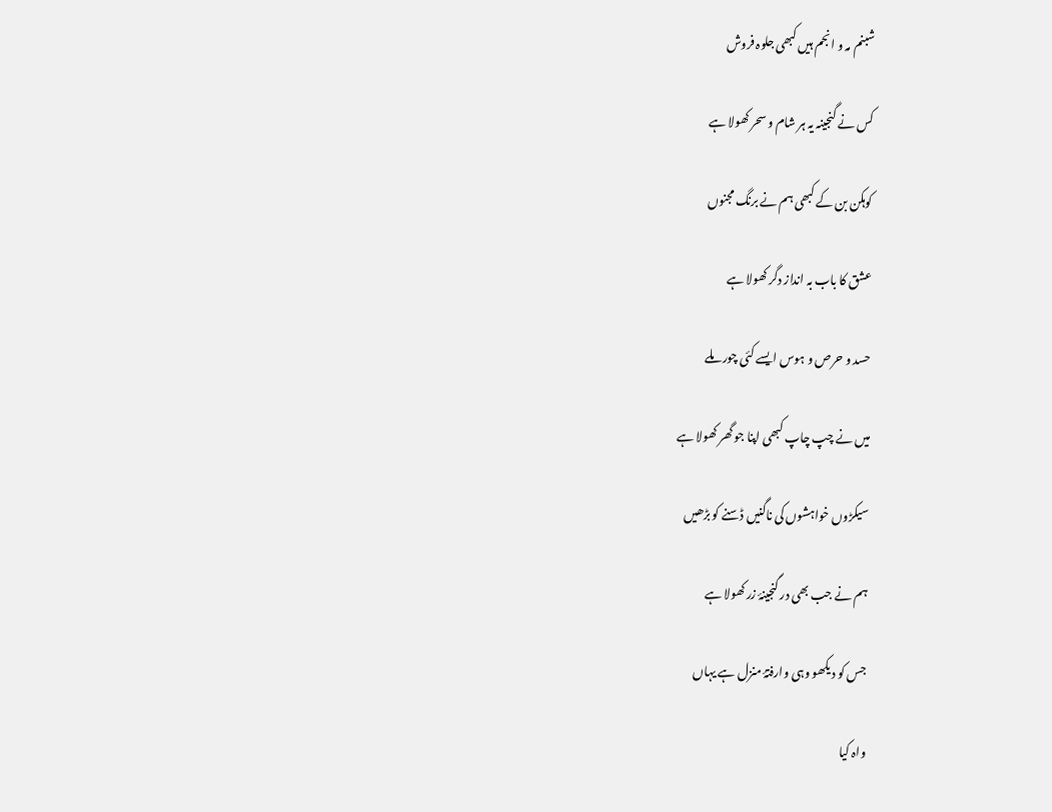شبنم مہ و انجم ہیں کبھی جلوہ فروش

کس نے گنجینہ یہ ہر شام و سحر کھولا ہے

کوہکن بن کے کبھی ہم نے برنگ مجنوں

عشق کا باب بہ انداز دگر کھولا ہے

حسد و حرص و ہوس ایسے کئی چور ملے

میں نے چپ چاپ کبھی اپنا جو گھر کھولا ہے

سیکڑوں خواہشوں کی ناگنیں ڈسنے کو بڑھیں

ہم نے جب بھی در گنجینۂ زر کھولا ہے

جس کو دیکھو وہی وارفتۂ منزل ہے یہاں

واہ کیا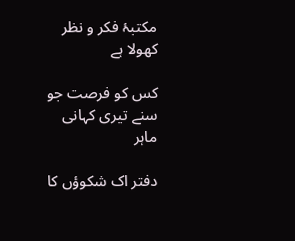مکتبۂ فکر و نظر کھولا ہے

کس کو فرصت جو سنے تیری کہانی ماہر

دفتر اک شکوؤں کا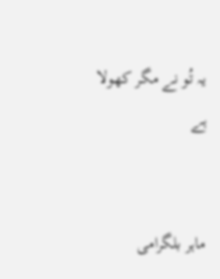یہ تُو نے مگر کھولا ہے


ماہر بلگرامی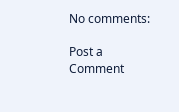No comments:

Post a Comment